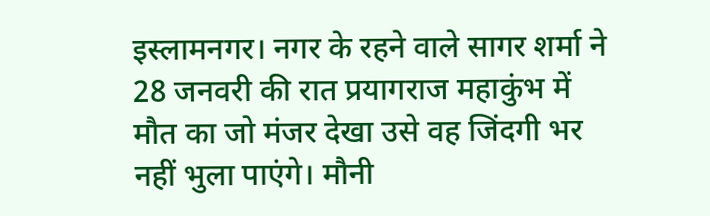इस्लामनगर। नगर के रहने वाले सागर शर्मा ने 28 जनवरी की रात प्रयागराज महाकुंभ में मौत का जो मंजर देखा उसे वह जिंदगी भर नहीं भुला पाएंगे। मौनी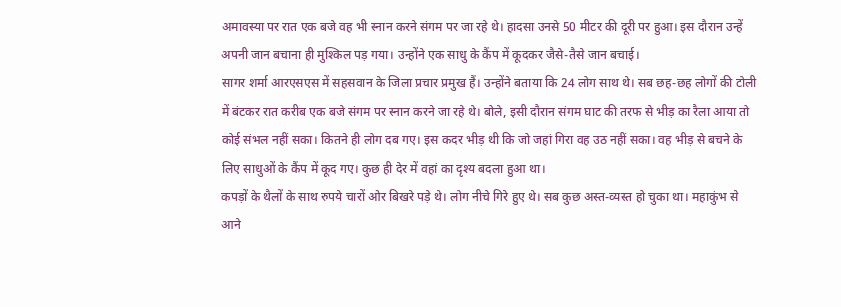अमावस्या पर रात एक बजे वह भी स्नान करने संगम पर जा रहे थे। हादसा उनसे 50 मीटर की दूरी पर हुआ। इस दौरान उन्हें अपनी जान बचाना ही मुश्किल पड़ गया। उन्होंने एक साधु के कैंप में कूदकर जैसे-तैसे जान बचाई।
सागर शर्मा आरएसएस में सहसवान के जिला प्रचार प्रमुख हैं। उन्होंने बताया कि 24 लोग साथ थे। सब छह-छह लोगों की टोली में बंटकर रात करीब एक बजे संगम पर स्नान करने जा रहे थे। बोले, इसी दौरान संगम घाट की तरफ से भीड़ का रैला आया तो कोई संभल नहीं सका। कितने ही लोग दब गए। इस कदर भीड़ थी कि जो जहां गिरा वह उठ नहीं सका। वह भीड़ से बचने के लिए साधुओं के कैंप में कूद गए। कुछ ही देर में वहां का दृश्य बदला हुआ था।
कपड़ों के थैलों के साथ रुपये चारों ओर बिखरे पड़े थे। लोग नीचे गिरे हुए थे। सब कुछ अस्त-व्यस्त हो चुका था। महाकुंभ से आने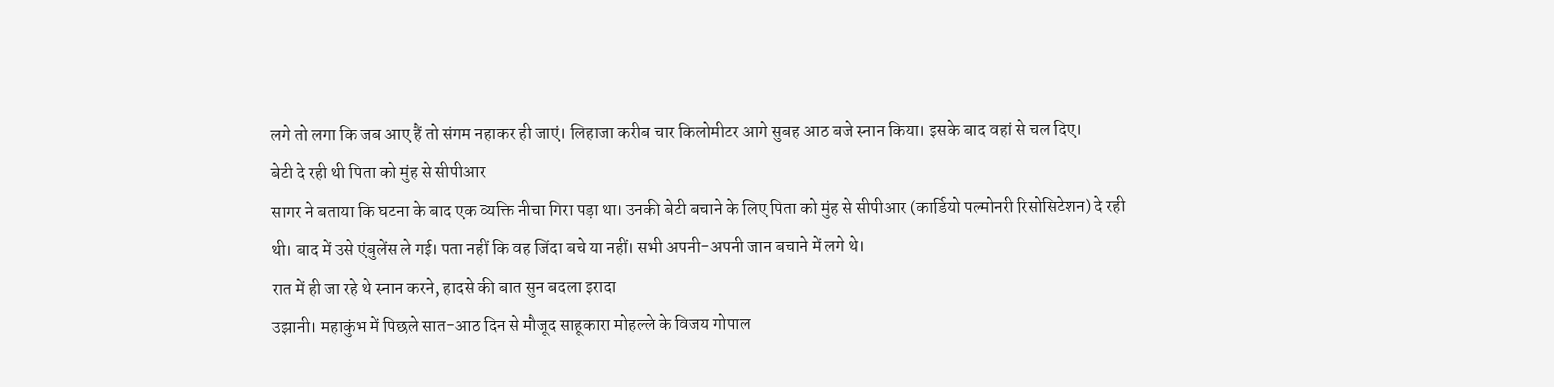लगे तो लगा कि जब आए हैं तो संगम नहाकर ही जाएं। लिहाजा करीब चार किलोमीटर आगे सुबह आठ बजे स्नान किया। इसके बाद वहां से चल दिए।
बेटी दे रही थी पिता को मुंह से सीपीआर
सागर ने बताया कि घटना के बाद एक व्यक्ति नीचा गिरा पड़ा था। उनकी बेटी बचाने के लिए पिता को मुंह से सीपीआर (कार्डियो पल्मोनरी रिसोसिटेशन) दे रही थी। बाद में उसे एंबुलेंस ले गई। पता नहीं कि वह जिंदा बचे या नहीं। सभी अपनी-अपनी जान बचाने में लगे थे।
रात में ही जा रहे थे स्नान करने, हादसे की बात सुन बदला इरादा
उझानी। महाकुंभ में पिछले सात-आठ दिन से मौजूद साहूकारा मोहल्ले के विजय गोपाल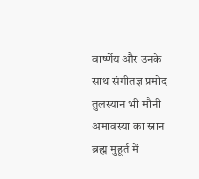वार्ष्णेय और उनके साथ संगीतज्ञ प्रमोद तुलस्यान भी मौनी अमावस्या का स्नान ब्रह्म मुहूर्त में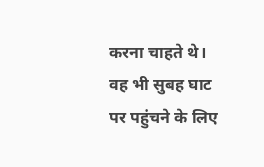करना चाहते थे। वह भी सुबह घाट पर पहुंचने के लिए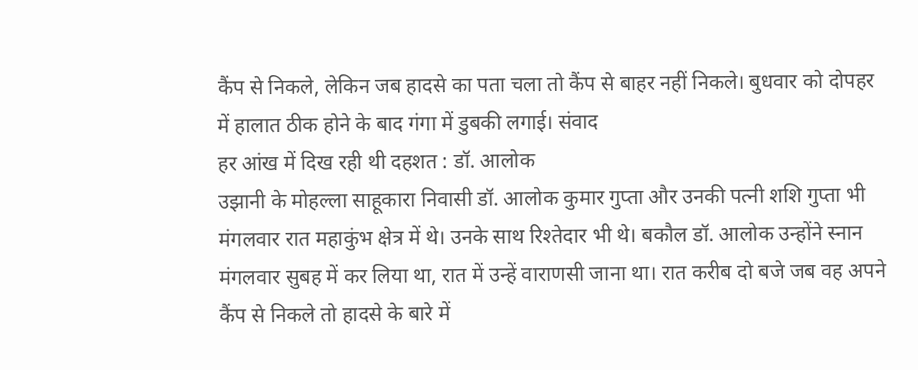कैंप से निकले, लेकिन जब हादसे का पता चला तो कैंप से बाहर नहीं निकले। बुधवार को दोपहर में हालात ठीक होने के बाद गंगा में डुबकी लगाई। संवाद
हर आंख में दिख रही थी दहशत : डॉ. आलोक
उझानी के मोहल्ला साहूकारा निवासी डॉ. आलोक कुमार गुप्ता और उनकी पत्नी शशि गुप्ता भी मंगलवार रात महाकुंभ क्षेत्र में थे। उनके साथ रिश्तेदार भी थे। बकौल डॉ. आलोक उन्होंने स्नान मंगलवार सुबह में कर लिया था, रात में उन्हें वाराणसी जाना था। रात करीब दो बजे जब वह अपने कैंप से निकले तो हादसे के बारे में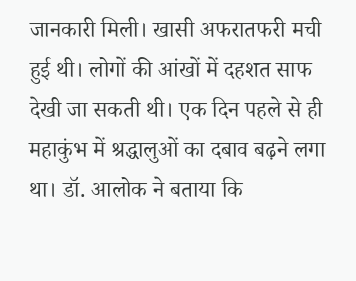जानकारी मिली। खासी अफरातफरी मची हुई थी। लोगों की आंखों में दहशत साफ देखी जा सकती थी। एक दिन पहले से ही महाकुंभ में श्रद्धालुओं का दबाव बढ़ने लगा था। डॉ. आलोक ने बताया कि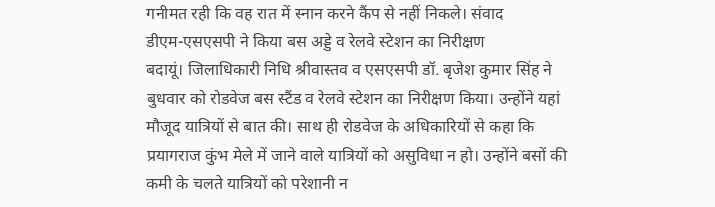गनीमत रही कि वह रात में स्नान करने कैंप से नहीं निकले। संवाद
डीएम-एसएसपी ने किया बस अड्डे व रेलवे स्टेशन का निरीक्षण
बदायूं। जिलाधिकारी निधि श्रीवास्तव व एसएसपी डॉ. बृजेश कुमार सिंह ने बुधवार को रोडवेज बस स्टैंड व रेलवे स्टेशन का निरीक्षण किया। उन्होंने यहां मौजूद यात्रियों से बात की। साथ ही रोडवेज के अधिकारियों से कहा कि प्रयागराज कुंभ मेले में जाने वाले यात्रियों को असुविधा न हो। उन्होंने बसों की कमी के चलते यात्रियों को परेशानी न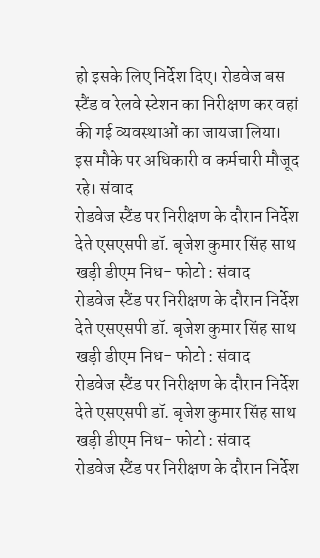हो इसके लिए निर्देश दिए। रोडवेज बस स्टैंड व रेलवे स्टेशन का निरीक्षण कर वहां की गई व्यवस्थाओं का जायजा लिया। इस मौके पर अधिकारी व कर्मचारी मौजूद रहे। संवाद
रोडवेज स्टैंड पर निरीक्षण के दौरान निर्देश देते एसएसपी डॉ. बृजेश कुमार सिंह साथ खड़ी डीएम निध- फोटो : संवाद
रोडवेज स्टैंड पर निरीक्षण के दौरान निर्देश देते एसएसपी डॉ. बृजेश कुमार सिंह साथ खड़ी डीएम निध- फोटो : संवाद
रोडवेज स्टैंड पर निरीक्षण के दौरान निर्देश देते एसएसपी डॉ. बृजेश कुमार सिंह साथ खड़ी डीएम निध- फोटो : संवाद
रोडवेज स्टैंड पर निरीक्षण के दौरान निर्देश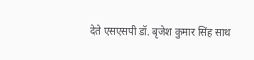देते एसएसपी डॉ. बृजेश कुमार सिंह साथ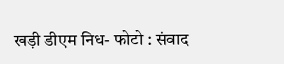खड़ी डीएम निध- फोटो : संवाद